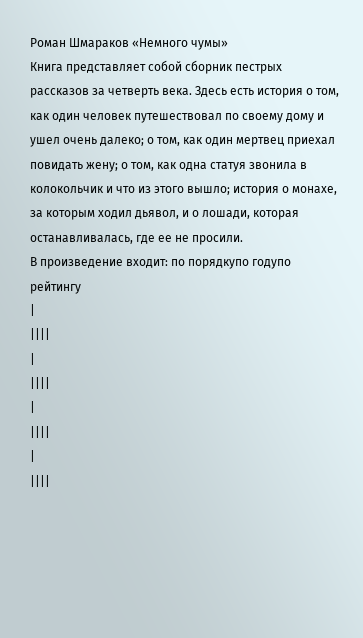Роман Шмараков «Немного чумы»
Книга представляет собой сборник пестрых рассказов за четверть века. Здесь есть история о том, как один человек путешествовал по своему дому и ушел очень далеко; о том, как один мертвец приехал повидать жену; о том, как одна статуя звонила в колокольчик и что из этого вышло; история о монахе, за которым ходил дьявол, и о лошади, которая останавливалась, где ее не просили.
В произведение входит: по порядкупо годупо рейтингу
|
||||
|
||||
|
||||
|
||||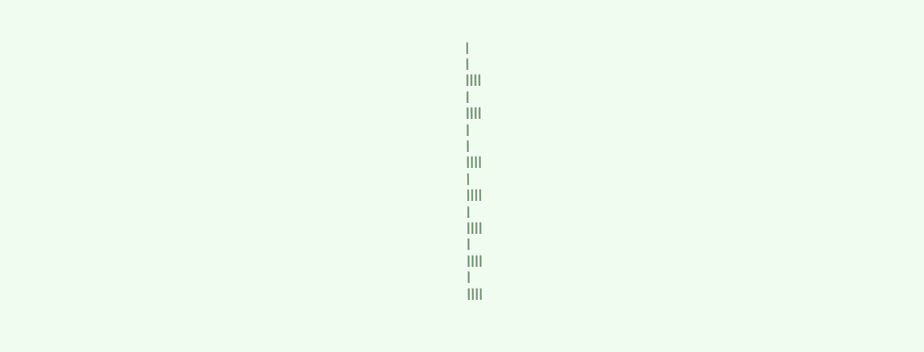|
|
||||
|
||||
|
|
||||
|
||||
|
||||
|
||||
|
||||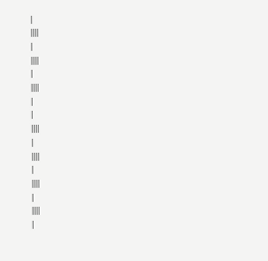|
||||
|
||||
|
||||
|
|
||||
|
||||
|
||||
|
||||
|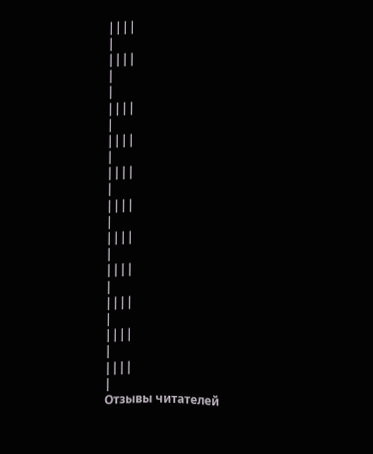||||
|
||||
|
|
||||
|
||||
|
||||
|
||||
|
||||
|
||||
|
||||
|
||||
|
||||
|
Отзывы читателей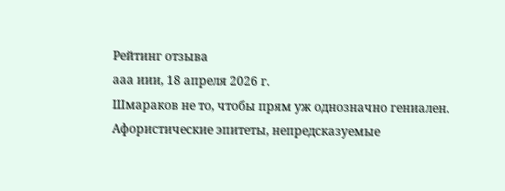Рейтинг отзыва
ааа иии, 18 апреля 2026 г.
Шмараков не то, чтобы прям уж однозначно гениален. Афористические эпитеты, непредсказуемые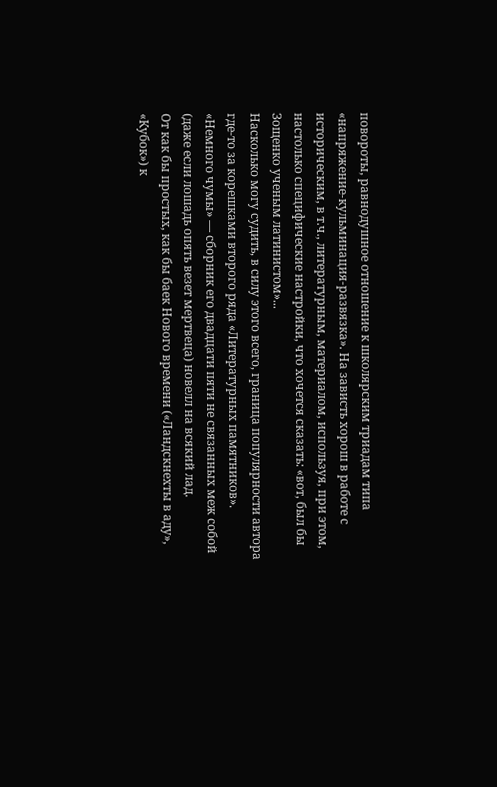повороты, равнодушное отношение к школярским триадам типа «напряжение-кульминация-развязка». На зависть хорош в работе с историческим, в т.ч., литературным, материалом, используя, при этом, настолько специфические настройки, что хочется сказать: «вот, был бы Зощенко ученым латинистом»...
Насколько могу судить, в силу этого всего, граница популярности автора где-то за корешками второго ряда «Литературных памятников».
«Немного чумы» — сборник его двадцати пяти не связанных меж собой (даже если лошадь опять везет мертвеца) новелл на всякий лад.
От как бы простых, как бы баек Нового времени («Ландскнехты в аду», «Кубок») к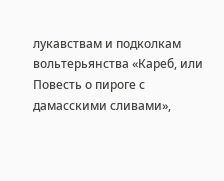лукавствам и подколкам вольтерьянства «Кареб, или Повесть о пироге с дамасскими сливами»,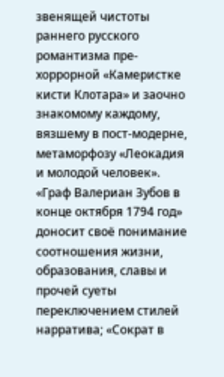звенящей чистоты раннего русского романтизма пре-хоррорной «Камеристке кисти Клотара» и заочно знакомому каждому, вязшему в пост-модерне, метаморфозу «Леокадия и молодой человек». «Граф Валериан Зубов в конце октября 1794 год» доносит своё понимание соотношения жизни, образования, славы и прочей суеты переключением стилей нарратива; «Сократ в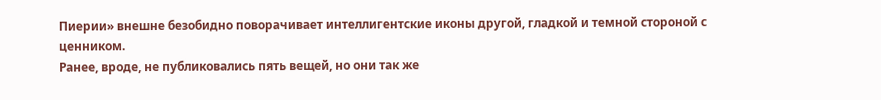Пиерии» внешне безобидно поворачивает интеллигентские иконы другой, гладкой и темной стороной с ценником.
Ранее, вроде, не публиковались пять вещей, но они так же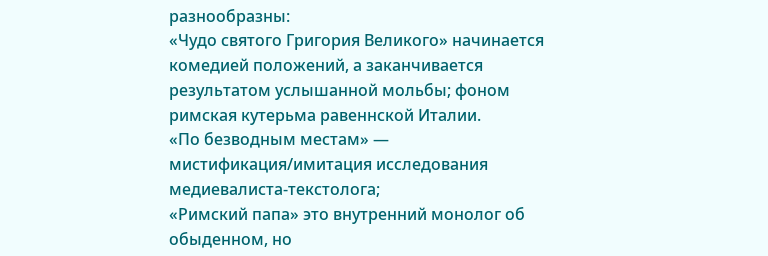разнообразны:
«Чудо святого Григория Великого» начинается комедией положений, а заканчивается результатом услышанной мольбы; фоном римская кутерьма равеннской Италии.
«По безводным местам» — мистификация/имитация исследования медиевалиста-текстолога;
«Римский папа» это внутренний монолог об обыденном, но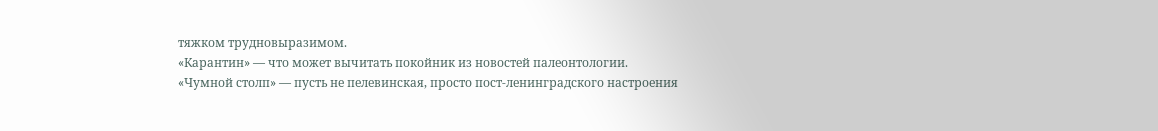тяжком трудновыразимом.
«Карантин» — что может вычитать покойник из новостей палеонтологии.
«Чумной столп» — пусть не пелевинская, просто пост-ленинградского настроения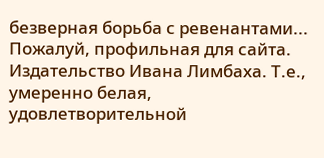безверная борьба с ревенантами... Пожалуй, профильная для сайта.
Издательство Ивана Лимбаха. Т.е., умеренно белая, удовлетворительной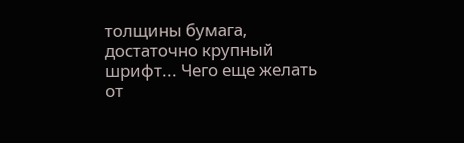толщины бумага, достаточно крупный шрифт... Чего еще желать от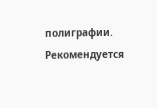полиграфии.
Рекомендуется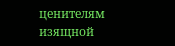ценителям изящной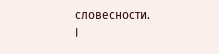словесности.
I